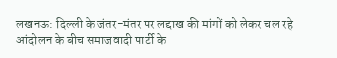लखनऊ: दिल्ली के जंतर-मंतर पर लद्दाख की मांगों को लेकर चल रहे आंदोलन के बीच समाजवादी पार्टी के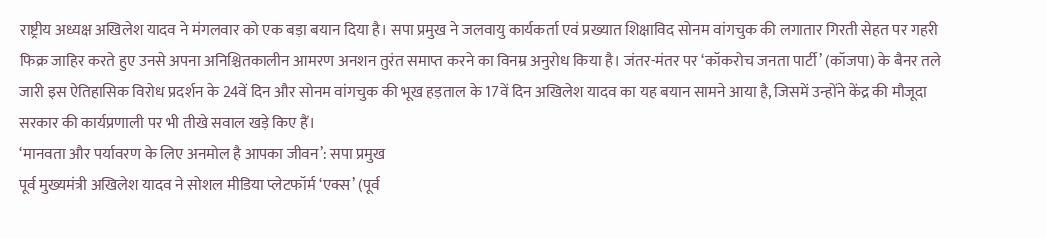राष्ट्रीय अध्यक्ष अखिलेश यादव ने मंगलवार को एक बड़ा बयान दिया है। सपा प्रमुख ने जलवायु कार्यकर्ता एवं प्रख्यात शिक्षाविद सोनम वांगचुक की लगातार गिरती सेहत पर गहरी फिक्र जाहिर करते हुए उनसे अपना अनिश्चितकालीन आमरण अनशन तुरंत समाप्त करने का विनम्र अनुरोध किया है। जंतर-मंतर पर ‘कॉकरोच जनता पार्टी’ (कॉजपा) के बैनर तले जारी इस ऐतिहासिक विरोध प्रदर्शन के 24वें दिन और सोनम वांगचुक की भूख हड़ताल के 17वें दिन अखिलेश यादव का यह बयान सामने आया है, जिसमें उन्होंने केंद्र की मौजूदा सरकार की कार्यप्रणाली पर भी तीखे सवाल खड़े किए हैं।
‘मानवता और पर्यावरण के लिए अनमोल है आपका जीवन’: सपा प्रमुख
पूर्व मुख्यमंत्री अखिलेश यादव ने सोशल मीडिया प्लेटफॉर्म ‘एक्स’ (पूर्व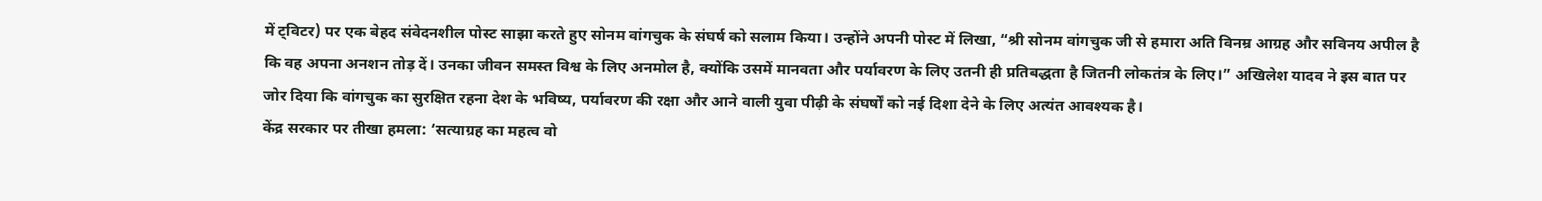में ट्विटर) पर एक बेहद संवेदनशील पोस्ट साझा करते हुए सोनम वांगचुक के संघर्ष को सलाम किया। उन्होंने अपनी पोस्ट में लिखा, “श्री सोनम वांगचुक जी से हमारा अति विनम्र आग्रह और सविनय अपील है कि वह अपना अनशन तोड़ दें। उनका जीवन समस्त विश्व के लिए अनमोल है, क्योंकि उसमें मानवता और पर्यावरण के लिए उतनी ही प्रतिबद्धता है जितनी लोकतंत्र के लिए।” अखिलेश यादव ने इस बात पर जोर दिया कि वांगचुक का सुरक्षित रहना देश के भविष्य, पर्यावरण की रक्षा और आने वाली युवा पीढ़ी के संघर्षों को नई दिशा देने के लिए अत्यंत आवश्यक है।
केंद्र सरकार पर तीखा हमला: ‘सत्याग्रह का महत्व वो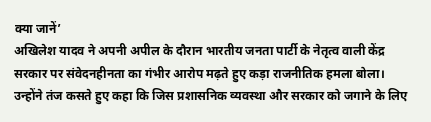क्या जानें’
अखिलेश यादव ने अपनी अपील के दौरान भारतीय जनता पार्टी के नेतृत्व वाली केंद्र सरकार पर संवेदनहीनता का गंभीर आरोप मढ़ते हुए कड़ा राजनीतिक हमला बोला। उन्होंने तंज कसते हुए कहा कि जिस प्रशासनिक व्यवस्था और सरकार को जगाने के लिए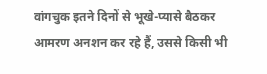वांगचुक इतने दिनों से भूखे-प्यासे बैठकर आमरण अनशन कर रहे हैं, उससे किसी भी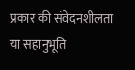प्रकार की संवेदनशीलता या सहानुभूति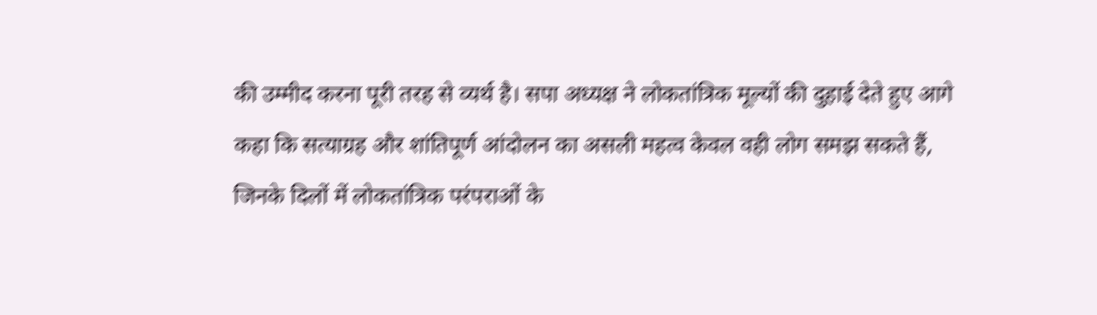की उम्मीद करना पूरी तरह से व्यर्थ है। सपा अध्यक्ष ने लोकतांत्रिक मूल्यों की दुहाई देते हुए आगे कहा कि सत्याग्रह और शांतिपूर्ण आंदोलन का असली महत्व केवल वही लोग समझ सकते हैं, जिनके दिलों में लोकतांत्रिक परंपराओं के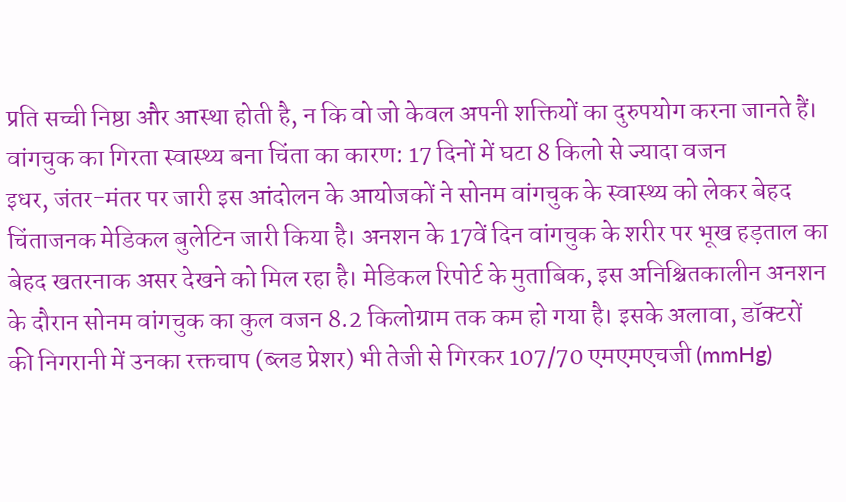प्रति सच्ची निष्ठा और आस्था होती है, न कि वो जो केवल अपनी शक्तियों का दुरुपयोग करना जानते हैं।
वांगचुक का गिरता स्वास्थ्य बना चिंता का कारण: 17 दिनों में घटा 8 किलो से ज्यादा वजन
इधर, जंतर-मंतर पर जारी इस आंदोलन के आयोजकों ने सोनम वांगचुक के स्वास्थ्य को लेकर बेहद चिंताजनक मेडिकल बुलेटिन जारी किया है। अनशन के 17वें दिन वांगचुक के शरीर पर भूख हड़ताल का बेहद खतरनाक असर देखने को मिल रहा है। मेडिकल रिपोर्ट के मुताबिक, इस अनिश्चितकालीन अनशन के दौरान सोनम वांगचुक का कुल वजन 8.2 किलोग्राम तक कम हो गया है। इसके अलावा, डॉक्टरों की निगरानी में उनका रक्तचाप (ब्लड प्रेशर) भी तेजी से गिरकर 107/70 एमएमएचजी (mmHg)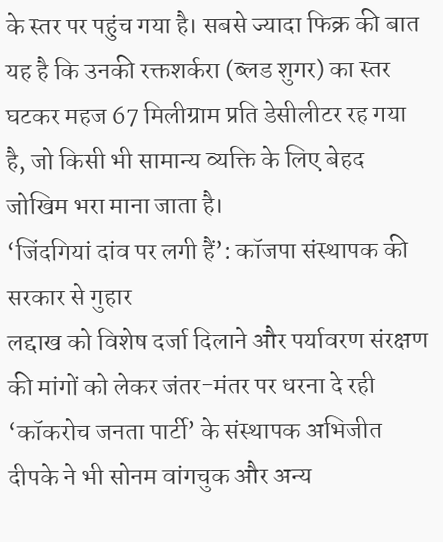के स्तर पर पहुंच गया है। सबसे ज्यादा फिक्र की बात यह है कि उनकी रक्तशर्करा (ब्लड शुगर) का स्तर घटकर महज 67 मिलीग्राम प्रति डेसीलीटर रह गया है, जो किसी भी सामान्य व्यक्ति के लिए बेहद जोखिम भरा माना जाता है।
‘जिंदगियां दांव पर लगी हैं’: कॉजपा संस्थापक की सरकार से गुहार
लद्दाख को विशेष दर्जा दिलाने और पर्यावरण संरक्षण की मांगों को लेकर जंतर-मंतर पर धरना दे रही ‘कॉकरोच जनता पार्टी’ के संस्थापक अभिजीत दीपके ने भी सोनम वांगचुक और अन्य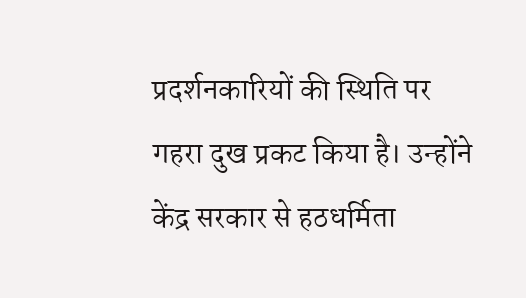प्रदर्शनकारियों की स्थिति पर गहरा दुख प्रकट किया है। उन्होंने केंद्र सरकार से हठधर्मिता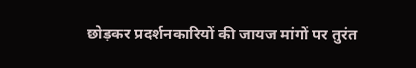छोड़कर प्रदर्शनकारियों की जायज मांगों पर तुरंत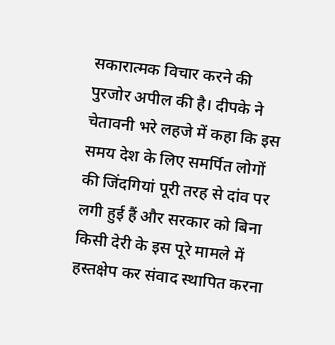सकारात्मक विचार करने की पुरजोर अपील की है। दीपके ने चेतावनी भरे लहजे में कहा कि इस समय देश के लिए समर्पित लोगों की जिंदगियां पूरी तरह से दांव पर लगी हुई हैं और सरकार को बिना किसी देरी के इस पूरे मामले में हस्तक्षेप कर संवाद स्थापित करना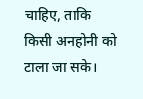चाहिए, ताकि किसी अनहोनी को टाला जा सके।